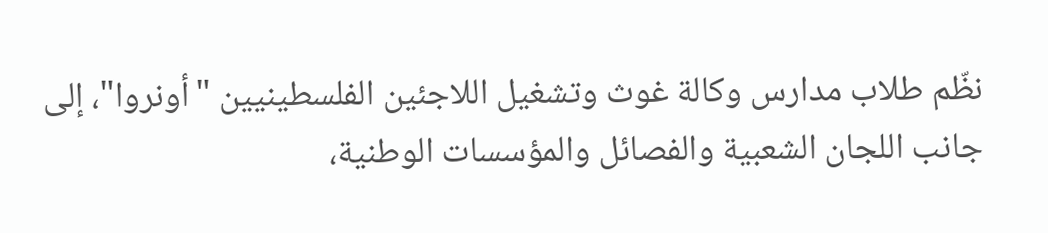نظّم طلاب مدارس وكالة غوث وتشغيل اللاجئين الفلسطينيين "أونروا"، إلى جانب اللجان الشعبية والفصائل والمؤسسات الوطنية،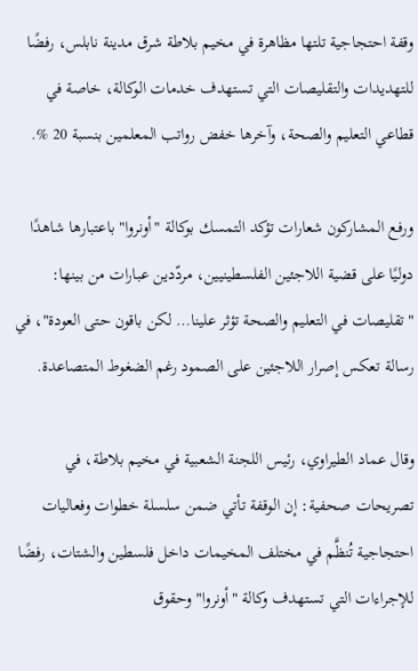وقفة احتجاجية تلتها مظاهرة في مخيم بلاطة شرق مدينة نابلس، رفضًا للتهديدات والتقليصات التي تستهدف خدمات الوكالة، خاصة في قطاعي التعليم والصحة، وآخرها خفض رواتب المعلمين بنسبة 20 %.

ورفع المشاركون شعارات تؤكد التمسك بوكالة "أونروا" باعتبارها شاهدًا دوليًا على قضية اللاجئين الفلسطينيين، مردّدين عبارات من بينها: "تقليصات في التعليم والصحة تؤثر علينا… لكن باقون حتى العودة"، في رسالة تعكس إصرار اللاجئين على الصمود رغم الضغوط المتصاعدة.

وقال عماد الطيراوي، رئيس اللجنة الشعبية في مخيم بلاطة، في تصريحات صحفية: إن الوقفة تأتي ضمن سلسلة خطوات وفعاليات احتجاجية تُنظَّم في مختلف المخيمات داخل فلسطين والشتات، رفضًا للإجراءات التي تستهدف وكالة "أونروا" وحقوق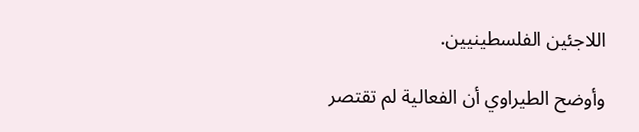اللاجئين الفلسطينيين.

وأوضح الطيراوي أن الفعالية لم تقتصر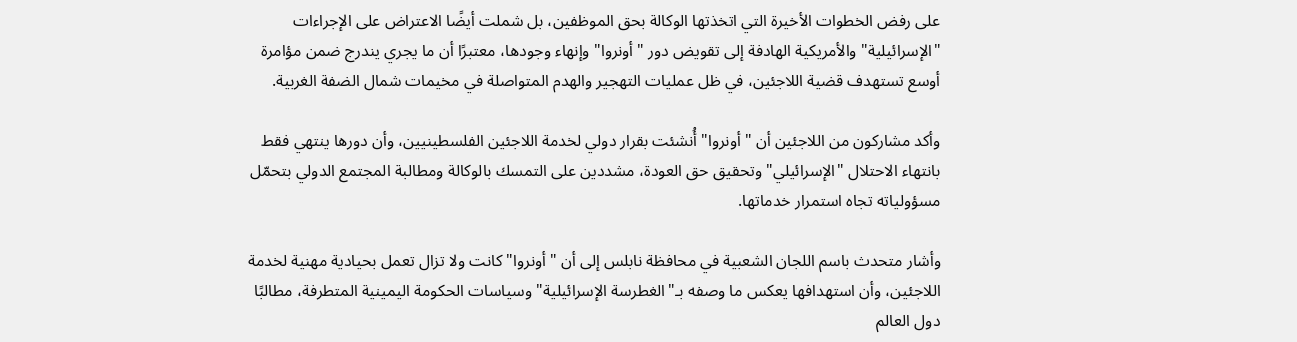على رفض الخطوات الأخيرة التي اتخذتها الوكالة بحق الموظفين، بل شملت أيضًا الاعتراض على الإجراءات "الإسرائيلية" والأمريكية الهادفة إلى تقويض دور "أونروا" وإنهاء وجودها، معتبرًا أن ما يجري يندرج ضمن مؤامرة أوسع تستهدف قضية اللاجئين، في ظل عمليات التهجير والهدم المتواصلة في مخيمات شمال الضفة الغربية.

وأكد مشاركون من اللاجئين أن "أونروا" أُنشئت بقرار دولي لخدمة اللاجئين الفلسطينيين، وأن دورها ينتهي فقط بانتهاء الاحتلال "الإسرائيلي" وتحقيق حق العودة، مشددين على التمسك بالوكالة ومطالبة المجتمع الدولي بتحمّل مسؤولياته تجاه استمرار خدماتها.

وأشار متحدث باسم اللجان الشعبية في محافظة نابلس إلى أن "أونروا" كانت ولا تزال تعمل بحيادية مهنية لخدمة اللاجئين، وأن استهدافها يعكس ما وصفه بـ"الغطرسة الإسرائيلية" وسياسات الحكومة اليمينية المتطرفة، مطالبًا دول العالم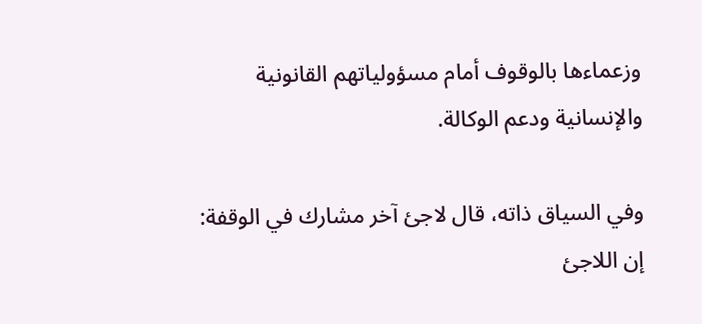وزعماءها بالوقوف أمام مسؤولياتهم القانونية والإنسانية ودعم الوكالة.

وفي السياق ذاته، قال لاجئ آخر مشارك في الوقفة: إن اللاجئ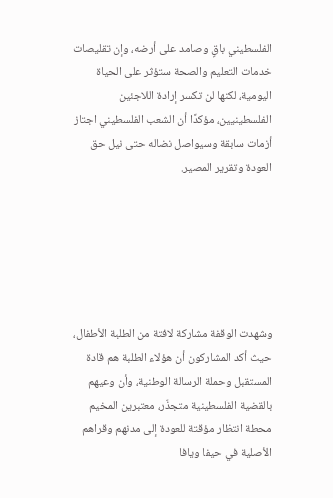الفلسطيني باقٍ وصامد على أرضه، وإن تقليصات خدمات التعليم والصحة ستؤثر على الحياة اليومية، لكنها لن تكسر إرادة اللاجئين الفلسطينيين، مؤكدًا أن الشعب الفلسطيني اجتاز أزمات سابقة وسيواصل نضاله حتى نيل حق العودة وتقرير المصير.






وشهدت الوقفة مشاركة لافتة من الطلبة الأطفال، حيث أكد المشاركون أن هؤلاء الطلبة هم قادة المستقبل وحملة الرسالة الوطنية، وأن وعيهم بالقضية الفلسطينية متجذّر، معتبرين المخيم محطة انتظار مؤقتة للعودة إلى مدنهم وقراهم الأصلية في حيفا ويافا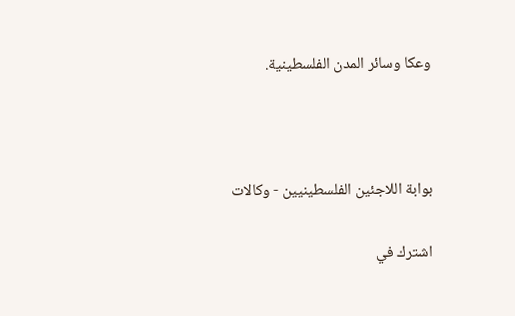وعكا وسائر المدن الفلسطينية.



بوابة اللاجئين الفلسطينيين - وكالات

اشترك في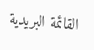القائمة البريدية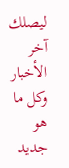ليصلك آخر الأخبار وكل ما هو جديد